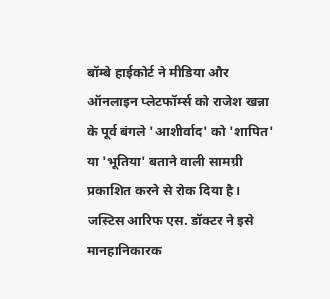बॉम्बे हाईकोर्ट ने मीडिया और ऑनलाइन प्लेटफॉर्म्स को राजेश खन्ना के पूर्व बंगले 'आशीर्वाद' को 'शापित' या 'भूतिया' बताने वाली सामग्री प्रकाशित करने से रोक दिया है।
जस्टिस आरिफ एस. डॉक्टर ने इसे मानहानिकारक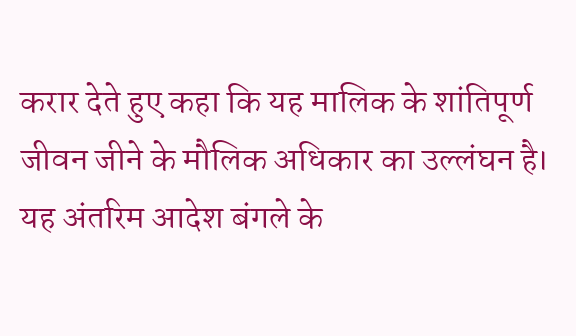करार देते हुए कहा कि यह मालिक के शांतिपूर्ण जीवन जीने के मौलिक अधिकार का उल्लंघन है।
यह अंतरिम आदेश बंगले के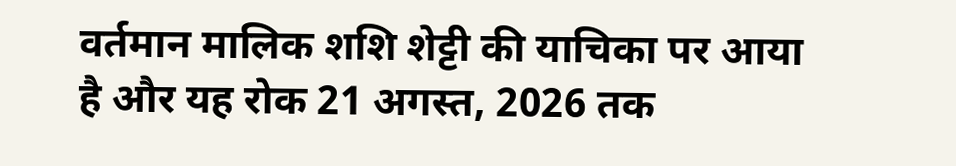वर्तमान मालिक शशि शेट्टी की याचिका पर आया है और यह रोक 21 अगस्त, 2026 तक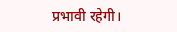प्रभावी रहेगी।